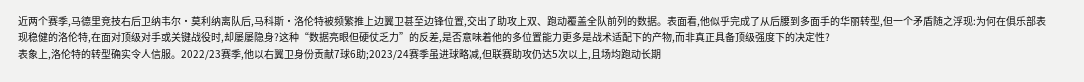近两个赛季,马德里竞技右后卫纳韦尔·莫利纳离队后,马科斯·洛伦特被频繁推上边翼卫甚至边锋位置,交出了助攻上双、跑动覆盖全队前列的数据。表面看,他似乎完成了从后腰到多面手的华丽转型,但一个矛盾随之浮现:为何在俱乐部表现稳健的洛伦特,在面对顶级对手或关键战役时,却屡屡隐身?这种“数据亮眼但硬仗乏力”的反差,是否意味着他的多位置能力更多是战术适配下的产物,而非真正具备顶级强度下的决定性?
表象上,洛伦特的转型确实令人信服。2022/23赛季,他以右翼卫身份贡献7球6助;2023/24赛季虽进球略减,但联赛助攻仍达5次以上,且场均跑动长期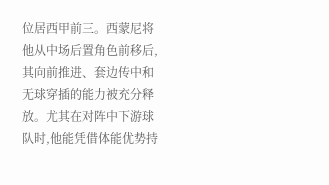位居西甲前三。西蒙尼将他从中场后置角色前移后,其向前推进、套边传中和无球穿插的能力被充分释放。尤其在对阵中下游球队时,他能凭借体能优势持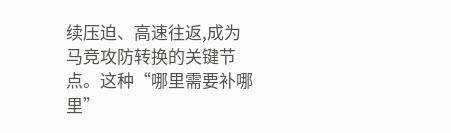续压迫、高速往返,成为马竞攻防转换的关键节点。这种“哪里需要补哪里”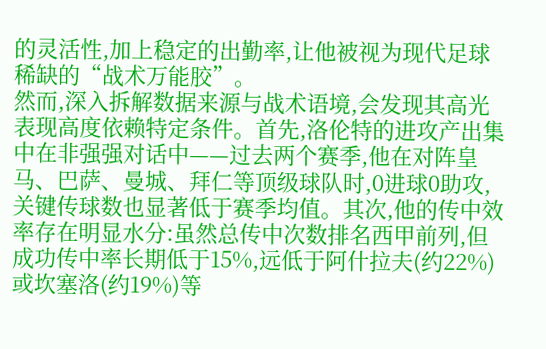的灵活性,加上稳定的出勤率,让他被视为现代足球稀缺的“战术万能胶”。
然而,深入拆解数据来源与战术语境,会发现其高光表现高度依赖特定条件。首先,洛伦特的进攻产出集中在非强强对话中——过去两个赛季,他在对阵皇马、巴萨、曼城、拜仁等顶级球队时,0进球0助攻,关键传球数也显著低于赛季均值。其次,他的传中效率存在明显水分:虽然总传中次数排名西甲前列,但成功传中率长期低于15%,远低于阿什拉夫(约22%)或坎塞洛(约19%)等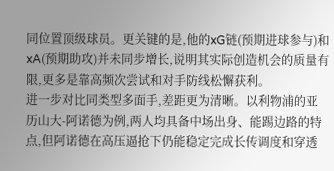同位置顶级球员。更关键的是,他的xG链(预期进球参与)和xA(预期助攻)并未同步增长,说明其实际创造机会的质量有限,更多是靠高频次尝试和对手防线松懈获利。
进一步对比同类型多面手,差距更为清晰。以利物浦的亚历山大-阿诺德为例,两人均具备中场出身、能踢边路的特点,但阿诺德在高压逼抢下仍能稳定完成长传调度和穿透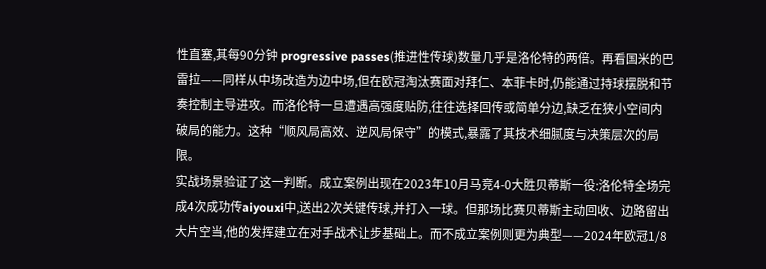性直塞,其每90分钟 progressive passes(推进性传球)数量几乎是洛伦特的两倍。再看国米的巴雷拉——同样从中场改造为边中场,但在欧冠淘汰赛面对拜仁、本菲卡时,仍能通过持球摆脱和节奏控制主导进攻。而洛伦特一旦遭遇高强度贴防,往往选择回传或简单分边,缺乏在狭小空间内破局的能力。这种“顺风局高效、逆风局保守”的模式,暴露了其技术细腻度与决策层次的局限。
实战场景验证了这一判断。成立案例出现在2023年10月马竞4-0大胜贝蒂斯一役:洛伦特全场完成4次成功传aiyouxi中,送出2次关键传球,并打入一球。但那场比赛贝蒂斯主动回收、边路留出大片空当,他的发挥建立在对手战术让步基础上。而不成立案例则更为典型——2024年欧冠1/8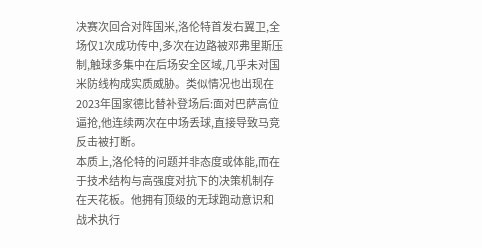决赛次回合对阵国米,洛伦特首发右翼卫,全场仅1次成功传中,多次在边路被邓弗里斯压制,触球多集中在后场安全区域,几乎未对国米防线构成实质威胁。类似情况也出现在2023年国家德比替补登场后:面对巴萨高位逼抢,他连续两次在中场丢球,直接导致马竞反击被打断。
本质上,洛伦特的问题并非态度或体能,而在于技术结构与高强度对抗下的决策机制存在天花板。他拥有顶级的无球跑动意识和战术执行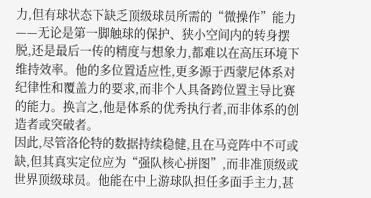力,但有球状态下缺乏顶级球员所需的“微操作”能力——无论是第一脚触球的保护、狭小空间内的转身摆脱,还是最后一传的精度与想象力,都难以在高压环境下维持效率。他的多位置适应性,更多源于西蒙尼体系对纪律性和覆盖力的要求,而非个人具备跨位置主导比赛的能力。换言之,他是体系的优秀执行者,而非体系的创造者或突破者。
因此,尽管洛伦特的数据持续稳健,且在马竞阵中不可或缺,但其真实定位应为“强队核心拼图”,而非准顶级或世界顶级球员。他能在中上游球队担任多面手主力,甚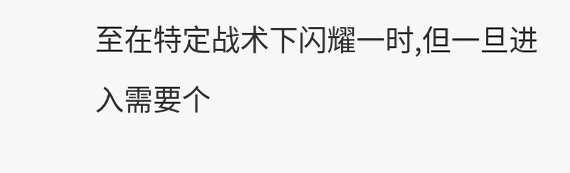至在特定战术下闪耀一时,但一旦进入需要个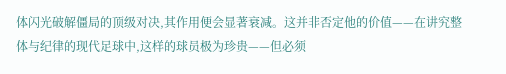体闪光破解僵局的顶级对决,其作用便会显著衰减。这并非否定他的价值——在讲究整体与纪律的现代足球中,这样的球员极为珍贵——但必须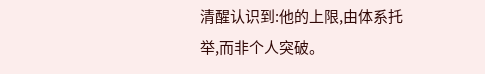清醒认识到:他的上限,由体系托举,而非个人突破。